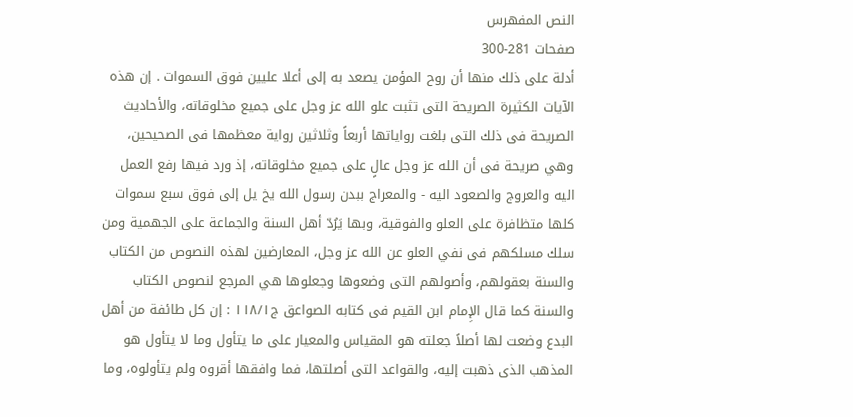النص المفهرس
صفحات 281-300
أدلة على ذلك منها أن روح المؤمن يصعد به إلى أعلا عليين فوق السموات . إن هذه الآيات الكثيرة الصريحة التى تثبت علو الله عز وجل على جميع مخلوقاته، والأحاديث الصريحة فى ذلك التى بلغت رواياتها أربعاً وثلاثين رواية معظمها فى الصحيحين، وهي صريحة فى أن الله عز وجل عالٍ على جميع مخلوقاته، إذ ورد فيها رفع العمل اليه والعروج والصعود اليه - والمعراج ببدن رسول الله يخ يل إلى فوق سبع سموات كلها متظافرة على العلو والفوقية، وبها يَرُدّ أهل السنة والجماعة على الجهمية ومن سلك مسلكهم فى نفي العلو عن الله عز وجل، المعارضين لهذه النصوص من الكتاب والسنة بعقولهم، وأصولهم التى وضعوها وجعلوها هي المرجع لنصوص الكتاب والسنة كما قال الإِمام ابن القيم فى كتابه الصواعق ج١١٨/١ : إن كل طائفة من أهل البدع وضعت لها أصلاً جعلته هو المقياس والمعيار على ما يتأول وما لا يتأول هو المذهب الذى ذهبت إليه، والقواعد التى أصلتها، فما وافقها أقروه ولم يتأولوه، وما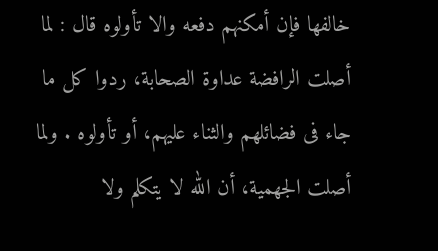خالفها فإن أمكنهم دفعه والا تأولوه قال : لما أصلت الرافضة عداوة الصحابة، ردوا كل ما جاء فى فضائلهم والثناء عليهم، أو تأولوه . ولما أصلت الجهمية، أن الله لا يتكلم ولا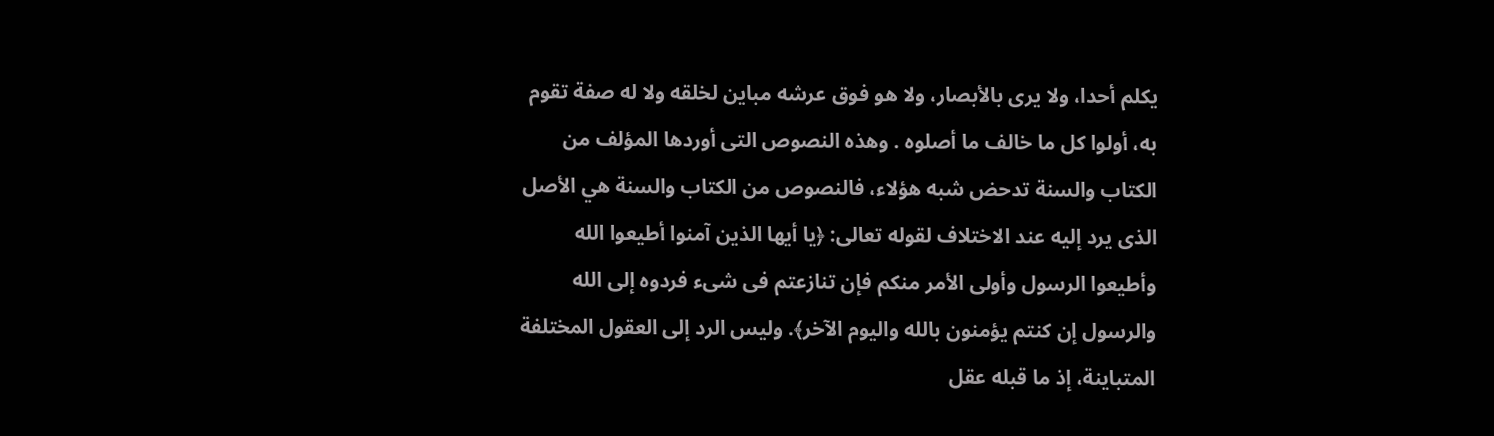يكلم أحدا، ولا يرى بالأبصار، ولا هو فوق عرشه مباين لخلقه ولا له صفة تقوم به، أولوا كل ما خالف ما أصلوه . وهذه النصوص التى أوردها المؤلف من الكتاب والسنة تدحض شبه هؤلاء، فالنصوص من الكتاب والسنة هي الأصل الذى يرد إليه عند الاختلاف لقوله تعالى: ﴿يا أيها الذين آمنوا أطيعوا الله وأطيعوا الرسول وأولى الأمر منكم فإن تنازعتم فى شىء فردوه إلى الله والرسول إن كنتم يؤمنون بالله واليوم الآخر﴾. وليس الرد إلى العقول المختلفة المتباينة، إذ ما قبله عقل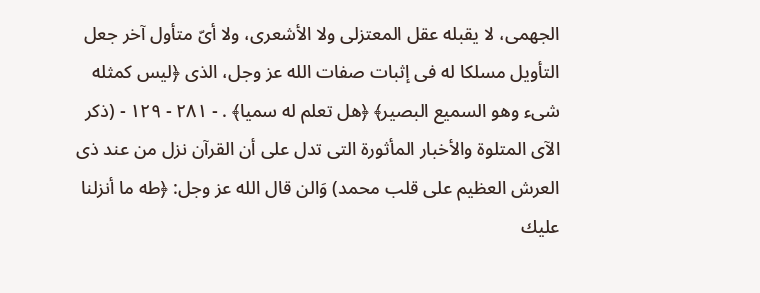الجهمى، لا يقبله عقل المعتزلى ولا الأشعرى، ولا أىّ متأول آخر جعل التأويل مسلكا له فى إثبات صفات الله عز وجل، الذى ﴿ليس كمثله شىء وهو السميع البصير﴾ ﴿هل تعلم له سميا﴾ . - ٢٨١ - ١٢٩ - (ذكر الآى المتلوة والأخبار المأثورة التى تدل على أن القرآن نزل من عند ذى العرش العظيم على قلب محمد) وَالن قال الله عز وجل: ﴿طه ما أنزلنا عليك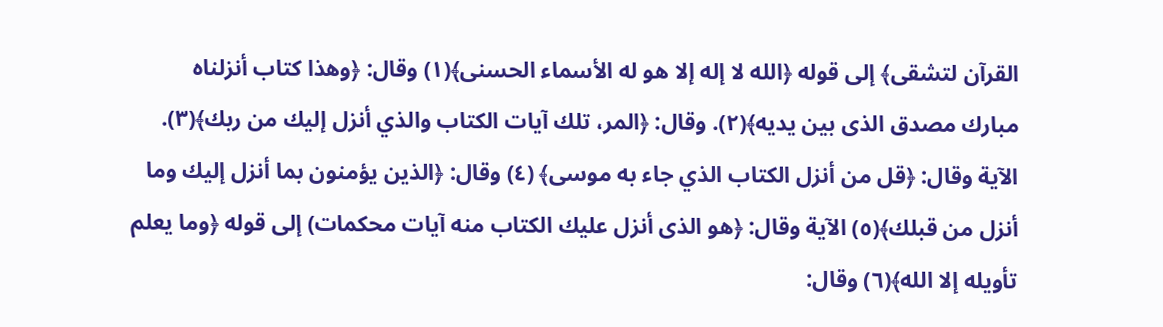القرآن لتشقى﴾ إلى قوله ﴿الله لا إله إلا هو له الأسماء الحسنى﴾(١) وقال: ﴿وهذا كتاب أنزلناه مبارك مصدق الذى بين يديه﴾(٢). وقال: ﴿المر، تلك آيات الكتاب والذي أنزل إليك من ربك﴾(٣). الآية وقال: ﴿قل من أنزل الكتاب الذي جاء به موسى﴾ (٤) وقال: ﴿الذين يؤمنون بما أنزل إليك وما أنزل من قبلك﴾(٥) الآية وقال: ﴿هو الذى أنزل عليك الكتاب منه آيات محكمات) إلى قوله ﴿وما يعلم تأويله إلا الله﴾(٦) وقال: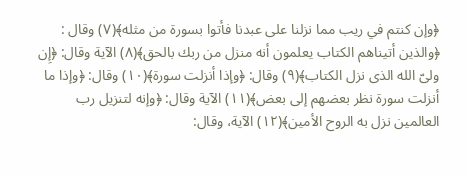﴿وإن كنتم في ريب مما نزلنا على عبدنا فأتوا بسورة من مثله﴾(٧) وقال : ﴿والذين أتيناهم الكتاب يعلمون أنه منزل من ربك بالحق﴾(٨) الآية وقال: ﴿إِن ولىّ الله الذى نزل الكتاب﴾(٩) وقال: ﴿وإذا أنزلت سورة﴾(١٠) وقال: ﴿وإذا ما أنزلت سورة نظر بعضهم إلى بعض﴾(١١) الآية وقال: ﴿وإنه لتنزيل رب العالمين نزل به الروح الأمين﴾(١٢) الآية، وقال: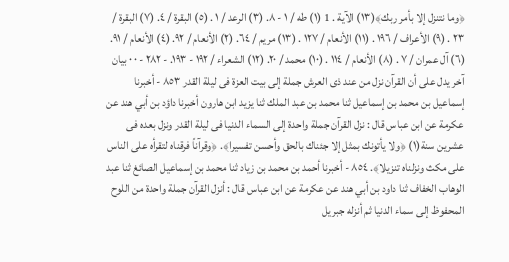﴿وما نتنزل إلا بأمر ربك﴾(١٣) الآية . 1 (١) طه / ١ - ٨. (٣) الرعد / ١ . (٥) البقرة / ٤. (٧) البقرة / ٢٣ . (٩) الأعراف / ١٩٦ . (١١) الأنعام / ١٢٧ . (١٣) مريم / ٦٤. (٢) الأنعام / ٩٢. (٤) الأنعام / ٩١. (٦) آل عمران / ٧ . (٨) الأنعام / ١١٤ . (١٠) محمد / ٢٠. (١٢) الشعراء / ١٩٢ - ١٩٣. - ٢٨٢ - ٠ ٠ بيان آخر يدل على أن القرآن نزل من عند ذى العرش جملة إلى بيت العزة فى ليلة القدر ٨٥٣ - أخبرنا إسماعيل بن محمد بن إسماعيل ثنا محمد بن عبد الملك ثنا يزيد ابن هارون أخبرنا داؤد بن أبي هند عن عكرمة عن ابن عباس قال : نزل القرآن جملة واحدة إلى السماء الدنيا فى ليلة القدر ونزل بعده فى عشرين سنة(١) ﴿ولا يأتونك بمثل إلا جئناك بالحق وأحسن تفسيرا﴾. ﴿وقرآناً فرقناه لتقرأه على الناس على مكث ونزلناه تنزيلا﴾. ٨٥٤ - أخبرنا أحمد بن محمد بن زياد ثنا محمد بن إسماعيل الصائغ ثنا عبد الوهاب الخفاف ثنا داود بن أبي هند عن عكرمة عن ابن عباس قال : أنزل القرآن جملة واحدة من اللوح المحفوظ إلى سماء الدنيا ثم أنزله جبريل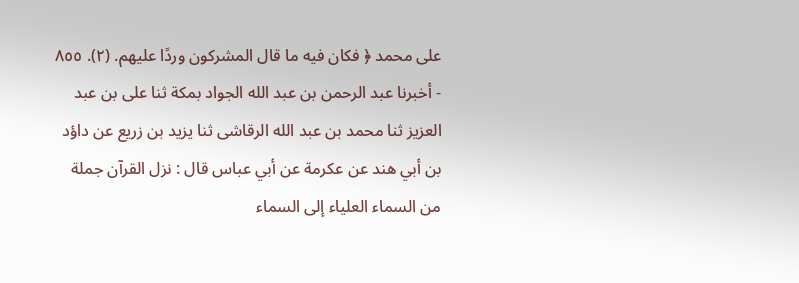على محمد ﴿ فكان فيه ما قال المشركون وردًا عليهم. (٢). ٨٥٥ - أخبرنا عبد الرحمن بن عبد الله الجواد بمكة ثنا على بن عبد العزيز ثنا محمد بن عبد الله الرقاشى ثنا يزيد بن زريع عن داؤد بن أبي هند عن عكرمة عن أبي عباس قال : نزل القرآن جملة من السماء العلياء إلى السماء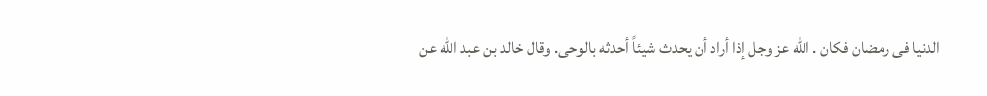الدنيا فى رمضان فكان . الله عز وجل إذا أراد أن يحدث شيئاً أحدثه بالوحى. وقال خالد بن عبد الله عن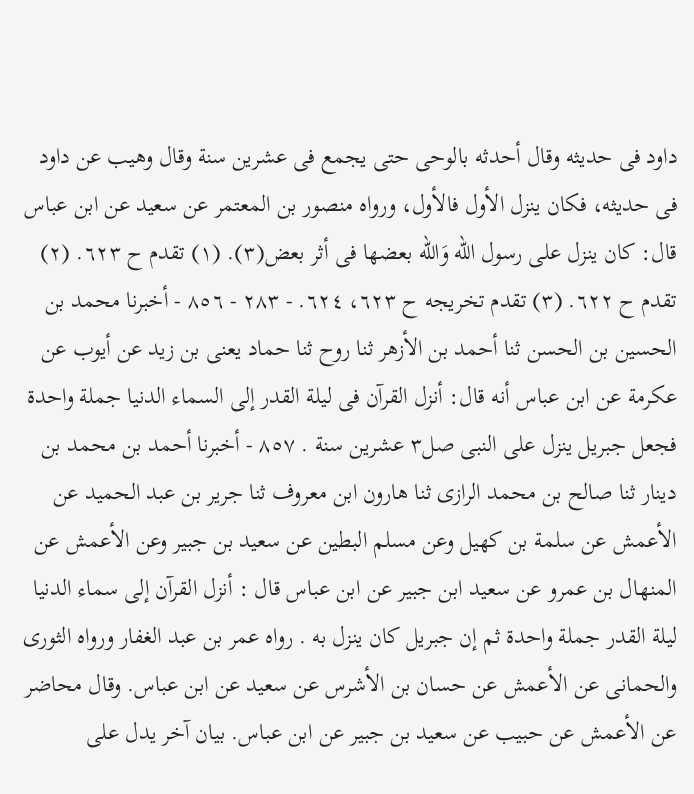داود فى حديثه وقال أحدثه بالوحى حتى يجمع فى عشرين سنة وقال وهيب عن داود فى حديثه، فكان ينزل الأول فالأول، ورواه منصور بن المعتمر عن سعيد عن ابن عباس قال: كان ينزل على رسول الله وَالله بعضها فى أثر بعض(٣). (١) تقدم ح ٦٢٣. (٢) تقدم ح ٦٢٢. (٣) تقدم تخريجه ح ٦٢٣، ٦٢٤. - ٢٨٣ - ٨٥٦ - أخبرنا محمد بن الحسين بن الحسن ثنا أحمد بن الأزهر ثنا روح ثنا حماد يعنى بن زيد عن أيوب عن عكرمة عن ابن عباس أنه قال: أنزل القرآن فى ليلة القدر إلى السماء الدنيا جملة واحدة فجعل جبريل ينزل على النبى صل٣ عشرين سنة . ٨٥٧ - أخبرنا أحمد بن محمد بن دينار ثنا صالح بن محمد الرازى ثنا هارون ابن معروف ثنا جرير بن عبد الحميد عن الأعمش عن سلمة بن كهيل وعن مسلم البطين عن سعيد بن جبير وعن الأعمش عن المنهال بن عمرو عن سعيد ابن جبير عن ابن عباس قال : أنزل القرآن إلى سماء الدنيا ليلة القدر جملة واحدة ثم إن جبريل كان ينزل به . رواه عمر بن عبد الغفار ورواه الثورى والحمانى عن الأعمش عن حسان بن الأشرس عن سعيد عن ابن عباس. وقال محاضر عن الأعمش عن حبیب عن سعيد بن جبير عن ابن عباس. بيان آخر يدل على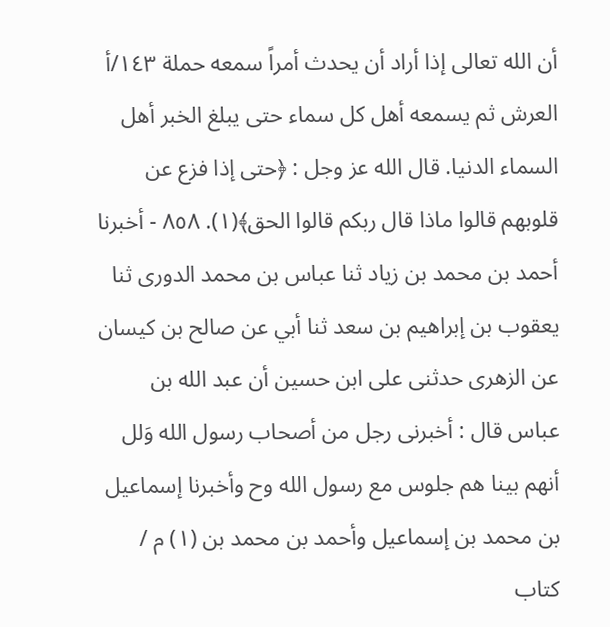أن الله تعالى إذا أراد أن يحدث أمراً سمعه حملة ١٤٣/أ العرش ثم يسمعه أهل كل سماء حتى يبلغ الخبر أهل السماء الدنيا. قال الله عز وجل : ﴿حتى إذا فزع عن قلوبهم قالوا ماذا قال ربكم قالوا الحق﴾(١). ٨٥٨ - أخبرنا أحمد بن محمد بن زياد ثنا عباس بن محمد الدورى ثنا يعقوب بن إبراهيم بن سعد ثنا أبي عن صالح بن كيسان عن الزهرى حدثنى على ابن حسين أن عبد الله بن عباس قال : أخبرنى رجل من أصحاب رسول الله وَلل أنهم بينا هم جلوس مع رسول الله وح وأخبرنا إسماعيل بن محمد بن إسماعيل وأحمد بن محمد بن (١) م / كتاب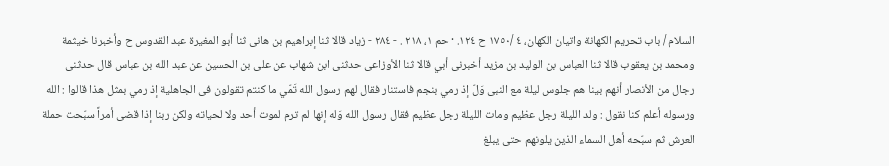السلام / باب تحريم الكهانة واتيان الكهان، ٤ /١٧٥٠ ح ١٢٤. · حم ١، ٢١٨ . - ٢٨٤ - زياد قالا ثنا إبراهيم بن هانى ثنا أبو المغيرة عبد القدوس ح وأخبرنا خيثمة ومحمد بن يعقوب قالا ثنا العباس بن الوليد بن مزيد أخبرنى أبي قالا ثنا الأوزاعى حدثنى ابن شهاب عن على بن الحسين عن عبد الله بن عباس قال حدثنى رجال من الأنصار أنهم بينا هم جلوس ليلة مع النبى وَلّ إذ رمي بنجم فاستنار فقال لهم رسول الله تَمّي ما كنتم تقولون فى الجاهلية إذ رمي بمثل هذا قالوا : الله ورسوله أعلم كنا نقول : ولد الليلة رجل عظيم ومات الليلة رجل عظيم فقال رسول الله وَله إنها لم ترم لموت أحد ولا لحياته ولكن ربنا إذا قضى أمراً سبّحت حملة العرش ثم سبّحه أهل السماء الذين يلونهم حتى يبلغ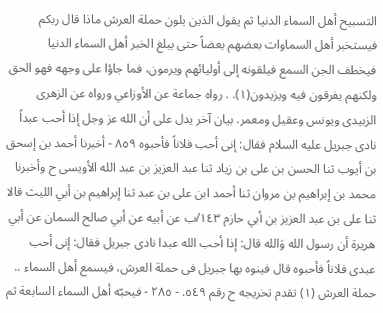التسبيح أهل السماء الدنيا ثم يقول الذين يلون حملة العرش ماذا قال ربكم فيستخبر أهل السماوات بعضهم بعضاً حتى يبلغ الخبر أهل السماء الدنيا فيخطف الجن السمع فيلقونه إلى أوليائهم ويرمون، فما جاؤا على وجهه فهو الحق ولكنهم يفرقون فيه ويزيدون(١). . رواه جماعة عن الأوزاعي ورواه عن الزهرى الزبيدى ويونس وعقيل ومعمر. بيان آخر يدل على أن الله عز وجل إذا أحب عبداً نادی جبريل عليه السلام فقال: إنى أحب فلاناً فأحبوه ٨٥٩ - أخبرنا أحمد بن إسحق بن أيوب ثنا الحسن بن على بن زیاد ثنا عبد العزيز بن عبد الله الأويسى ح وأخبرنا محمد بن إبراهيم بن مروان ثنا أحمد ابن على بن عبد ثنا إبراهيم بن أبي الليث قالا ثنا على بن عبد العزيز بن أبي حازم ١٤٣/ب عن أبيه عن أبي صالح السمان عن أبي هريرة أن رسول الله وَالله قال: إذا أحب الله عبدا نادى جبريل فقال: إنى أحب عبدى فلاناً فأحبوه قال فينوه بها جبريل فى حملة العرش، فيسمع أهل السماء .. حملة العرش (١) تقدم تخريجه ح رقم ٥٤٩. - ٢٨٥ - فيحبّه أهل السماء السابعة ثم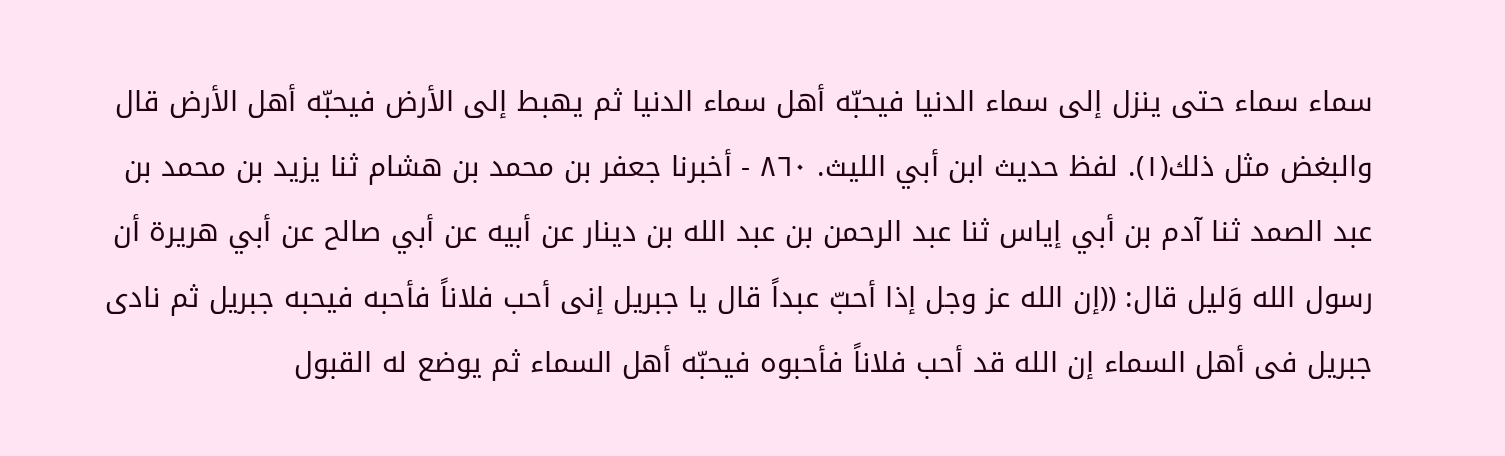سماء سماء حتى ينزل إلى سماء الدنيا فيحبّه أهل سماء الدنيا ثم يهبط إلى الأرض فيحبّه أهل الأرض قال والبغض مثل ذلك(١). لفظ حديث ابن أبي الليث. ٨٦٠ - أخبرنا جعفر بن محمد بن هشام ثنا يزيد بن محمد بن عبد الصمد ثنا آدم بن أبي إياس ثنا عبد الرحمن بن عبد الله بن دينار عن أبيه عن أبي صالح عن أبي هريرة أن رسول الله وَليل قال: ((إن الله عز وجل إذا أحبّ عبداً قال يا جبريل إنى أحب فلاناً فأحبه فيحبه جبريل ثم نادى جبريل فى أهل السماء إن الله قد أحب فلاناً فأحبوه فيحبّه أهل السماء ثم يوضع له القبول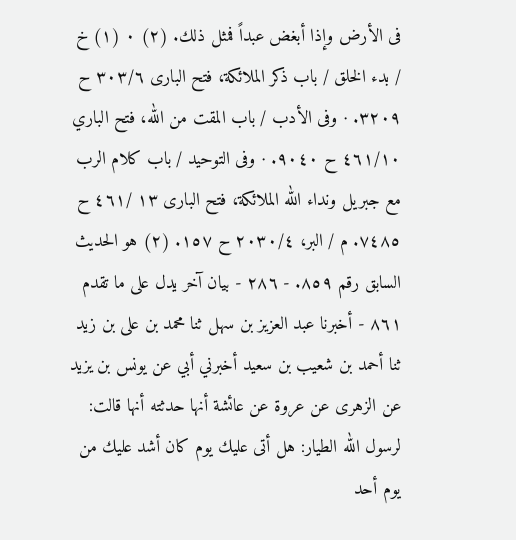فى الأرض وإذا أبغض عبداً فمثل ذلك. (٢) ٠ (١) خ / بدء الخلق / باب ذكر الملائكة، فتح البارى ٣٠٣/٦ ح ٣٢٠٩. · وفى الأدب / باب المقت من الله، فتح الباري ٤٦١/١٠ ح ٩٠٤٠. · وفى التوحيد / باب كلام الرب مع جبريل ونداء الله الملائكة، فتح البارى ١٣ /٤٦١ ح ٧٤٨٥. م / البر، ٢٠٣٠/٤ ح ١٥٧. (٢) هو الحديث السابق رقم ٨٥٩. - ٢٨٦ - بيان آخر يدل على ما تقدم ٨٦١ - أخبرنا عبد العزيز بن سهل ثنا محمد بن على بن زيد ثنا أحمد بن شعيب بن سعيد أخبرني أبي عن يونس بن يزيد عن الزهرى عن عروة عن عائشة أنها حدثته أنها قالت: لرسول الله الطيار: هل أتى عليك يوم كان أشد عليك من يوم أحد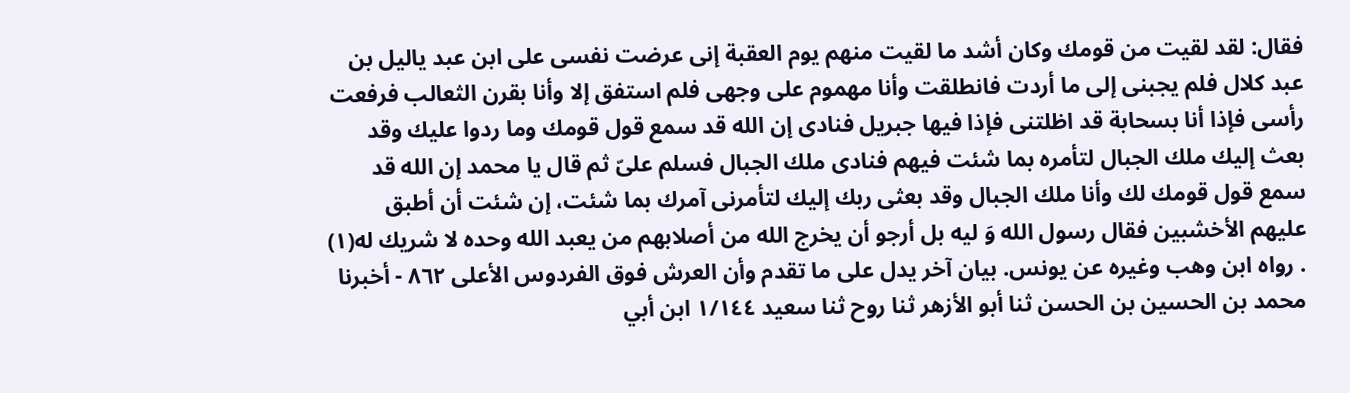فقال: لقد لقيت من قومك وكان أشد ما لقيت منهم يوم العقبة إنى عرضت نفسى على ابن عبد ياليل بن عبد كلال فلم يجبنى إلى ما أردت فانطلقت وأنا مهموم على وجهى فلم استفق إلا وأنا بقرن الثعالب فرفعت رأسى فإذا أنا بسحابة قد اظلتنى فإذا فيها جبريل فنادى إن الله قد سمع قول قومك وما ردوا عليك وقد بعث إليك ملك الجبال لتأمره بما شئت فيهم فنادی ملك الجبال فسلم علىّ ثم قال يا محمد إن الله قد سمع قول قومك لك وأنا ملك الجبال وقد بعثی ربك إليك لتأمرنى آمرك بما شئت، إن شئت أن أطبق عليهم الأخشبين فقال رسول الله وَ ليه بل أرجو أن يخرج الله من أصلابهم من يعبد الله وحده لا شريك له(١) . رواه ابن وهب وغيره عن یونس. بيان آخر يدل على ما تقدم وأن العرش فوق الفردوس الأعلى ٨٦٢ - أخبرنا محمد بن الحسين بن الحسن ثنا أبو الأزهر ثنا روح ثنا سعيد ١/١٤٤ ابن أبي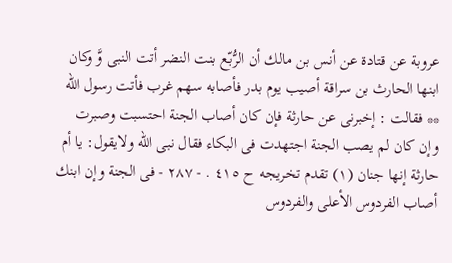عروبة عن قتادة عن أنس بن مالك أن الرُّبّع بنت النضر أتت النبى وَّ وكان ابنها الحارث بن سراقة أصيب يوم بدر فأصابه سهم غرب فأتت رسول الله ** فقالت : إخبرنى عن حارثة فإن كان أصاب الجنة احتسبت وصبرت وإن كان لم يصب الجنة اجتهدت فى البكاء فقال نبى الله ولايقول: يا أم حارثة إنها جنان (١) تقدم تخريجه ح ٤١٥ . - ٢٨٧ - فى الجنة وإن ابنك أصاب الفردوس الأعلى والفردوس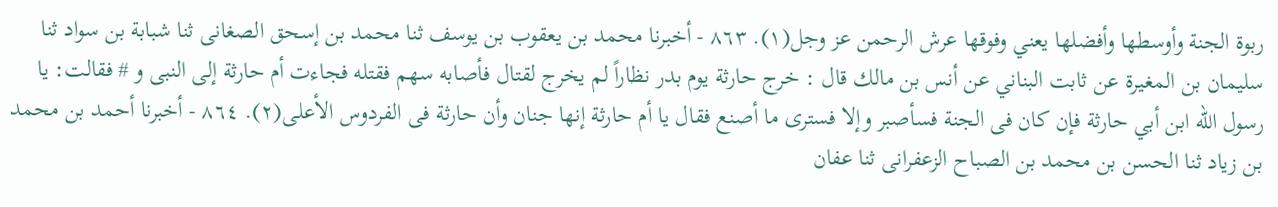ربوة الجنة وأوسطها وأفضلها يعني وفوقها عرش الرحمن عز وجل(١). ٨٦٣ - أخبرنا محمد بن يعقوب بن يوسف ثنا محمد بن إسحق الصغانى ثنا شبابة بن سواد ثنا سليمان بن المغيرة عن ثابت البناني عن أنس بن مالك قال : خرج حارثة يوم بدر نظاراً لم يخرج لقتال فأصابه سهم فقتله فجاءت أم حارثة إلى النبى و # فقالت: يا رسول الله ابن أبي حارثة فإن كان فى الجنة فسأصبر وإلا فسترى ما أصنع فقال يا أم حارثة إنها جنان وأن حارثة فى الفردوس الأعلى(٢). ٨٦٤ - أخبرنا أحمد بن محمد بن زياد ثنا الحسن بن محمد بن الصباح الزعفرانى ثنا عفان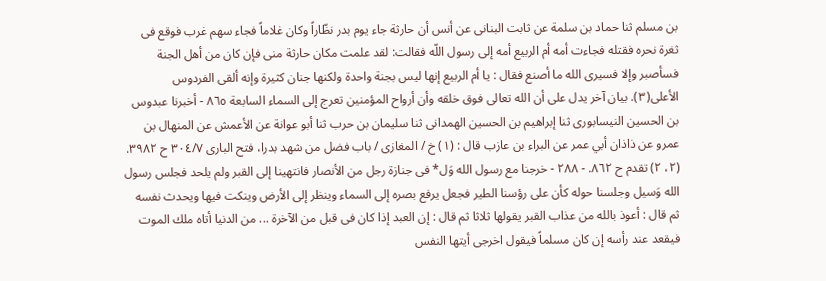بن مسلم ثنا حماد بن سلمة عن ثابت البنانى عن أنس أن حارثة جاء يوم بدر نظّاراً وكان غلاماً فجاء سهم غرب فوقع فى ثغرة نحره فقتله فجاءت أمه أم الربيع أمه إلى رسول اللّه فقالت: لقد علمت مكان حارثة منى فإن كان من أهل الجنة فسأصبر وإلا فسيرى الله ما أصنع فقال : يا أم الربيع إنها ليس بجنة واحدة ولكنها جنان كثيرة وإنه ألقى الفردوس الأعلى(٣). بيان آخر يدل على أن الله تعالى فوق خلقه وأن أرواح المؤمنين تعرج إلى السماء السابعة ٨٦٥ - أخبرنا عبدوس بن الحسين النيسابورى ثنا إبراهيم بن الحسين الهمدانى ثنا سليمان بن حرب ثنا أبو عوانة عن الأعمش عن المنهال بن عمرو عن ذاذان أبي عمر عن البراء بن عازب قال : (١) خ / المغازى / باب فضل من شهد بدرا، فتح البارى ٣٠٤/٧ ح ٣٩٨٢. (٢، ٢) تقدم ح ٨٦٢. - ٢٨٨ - خرجنا مع رسول الله وَل* فى جنازة رجل من الأنصار فانتهينا إلى القبر ولم يلحد فجلس رسول الله وَسيل وجلسنا حوله كأن على رؤسنا الطير فجعل يرفع بصره إلى السماء وينظر إلى الأرض وينكت فيها ويحدث نفسه ثم قال : أعوذ بالله من عذاب القبر يقولها ثلاثا ثم قال : إن العبد إذا كان فى قبل من الآخرة ... من الدنيا أتاه ملك الموت فيقعد عند رأسه إن كان مسلماً فيقول اخرجى أيتها النفس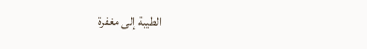الطيبة إلى مغفرة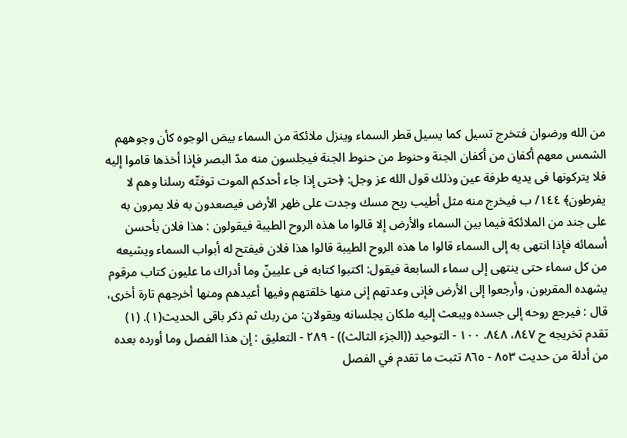من الله ورضوان فتخرج تسيل كما يسيل قطر السماء وينزل ملائكة من السماء بيض الوجوه كأن وجوههم الشمس معهم أكفان من أكفان الجنة وحنوط من حنوط الجنة فيجلسون منه مدّ البصر فإذا أخذها قاموا إليه فلا يتركونها فى يديه طرفة عين وذلك قول الله عز وجل: ﴿حتى إذا جاء أحدكم الموت توفتّه رسلنا وهم لا يفرطون﴾ ١٤٤/ ب فيخرج منه مثل أطيب ريح مسك وجدت على ظهر الأرض فيصعدون به فلا يمرون به على جند من الملائكة فيما بين السماء والأرض إلا قالوا ما هذه الروح الطيبة فيقولون : هذا فلان بأحسن أسمائه فإذا انتهى به إلى السماء قالوا ما هذه الروح الطيبة قالوا هذا فلان فيفتح له أبواب السماء ويشيعه من كل سماء حتى ينتهى إلى سماء السابعة فيقول: اكتبوا كتابه فى عليينّ وما أدراك ما عليون كتاب مرقوم يشهده المقربون، وأرجعوا إلى الأرض فإنى وعدتهم إنى منها خلقتهم وفيها أعيدهم ومنها أخرجهم تارة أخرى، قال : فیرجع روحه إلى جسده ویبعث إليه ملكان يجلسانه ويقولان: من ربك ثم ذكر باقى الحديث(١). (١) تقدم تخريجه ح ٨٤٧، ٨٤٨. ١٠٠ - التوحيد ((الجزء الثالث)) - ٢٨٩ - التعليق : إن هذا الفصل وما أورده بعده من أدلة من حديث ٨٥٣ - ٨٦٥ تثبت ما تقدم في الفصل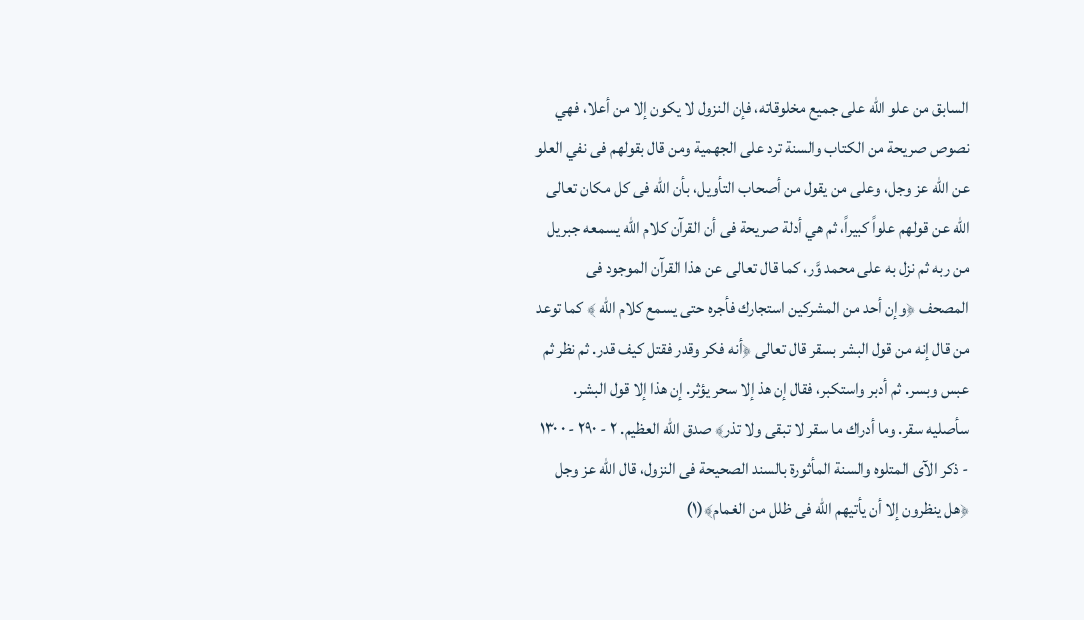السابق من علو الله على جميع مخلوقاته، فإن النزول لا يكون إلا من أعلا، فهي نصوص صريحة من الكتاب والسنة ترد على الجهمية ومن قال بقولهم فى نفي العلو عن الله عز وجل، وعلى من يقول من أصحاب التأويل، بأن الله فى كل مكان تعالى الله عن قولهم علواً كبيراً، ثم هي أدلة صريحة فى أن القرآن كلام الله يسمعه جبريل من ربه ثم نزل به على محمد وَّر، كما قال تعالى عن هذا القرآن الموجود فى المصحف ﴿وإن أحد من المشركين استجارك فأجره حتى يسمع كلام الله ﴾ كما توعد من قال إنه من قول البشر بسقر قال تعالى ﴿أنه فكر وقدر فقتل كيف قدر. ثم نظر ثم عبس وبسر. ثم أدبر واستكبر، فقال إن هذ إلا سحر يؤثر. إن هذا إلا قول البشر. سأصليه سقر. وما أدراك ما سقر لا تبقى ولا تذر﴾ صدق الله العظيم. ٢ - ٢٩٠ - ٠ ١٣٠ - ذكر الآى المتلوه والسنة المأثورة بالسند الصحيحة فى النزول، قال الله عز وجل ﴿هل ينظرون إلا أن يأتيهم الله فى ظلل من الغمام﴾(١)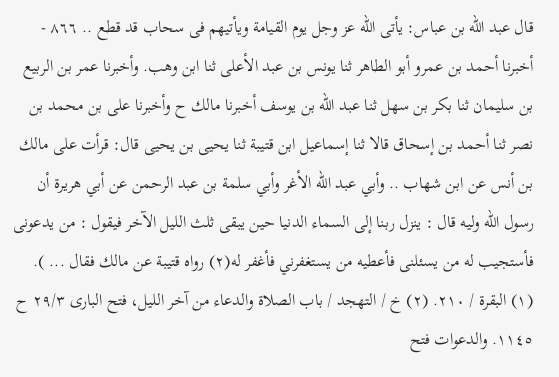قال عبد الله بن عباس: يأتى الله عز وجل يوم القيامة ويأتيهم فى سحاب قد قطع .. ٨٦٦ - أخبرنا أحمد بن عمرو أبو الطاهر ثنا يونس بن عبد الأعلى ثنا ابن وهب. وأخبرنا عمر بن الربيع بن سليمان ثنا بكر بن سهل ثنا عبد الله بن يوسف أخبرنا مالك ح وأخبرنا على بن محمد بن نصر ثنا أحمد بن إسحاق قالا ثنا إسماعيل ابن قتيبة ثنا يحيى بن يحيى قال: قرأت على مالك بن أنس عن ابن شهاب .. وأبي عبد الله الأغر وأبي سلمة بن عبد الرحمن عن أبي هريرة أن رسول اللّه وليه قال : ينزل ربنا إلى السماء الدنيا حين يبقى ثلث الليل الآخر فيقول : من يدعونی فأستجيب له من يسئلنى فأعطيه من يستغفرني فأغفر له(٢) رواه قتيبة عن مالك فقال ... ). (١) البقرة / ٢١٠. (٢) خ / التهجد / باب الصلاة والدعاء من آخر الليل، فتح البارى ٢٩/٣ ح ١١٤٥. والدعوات فتح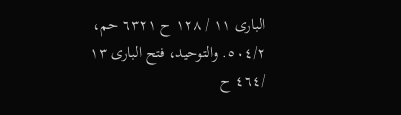البارى ١١ / ١٢٨ ح ٦٣٢١ حم، ٥٠٤/٢. والتوحيد، فتح البارى ١٣ /٤٦٤ ح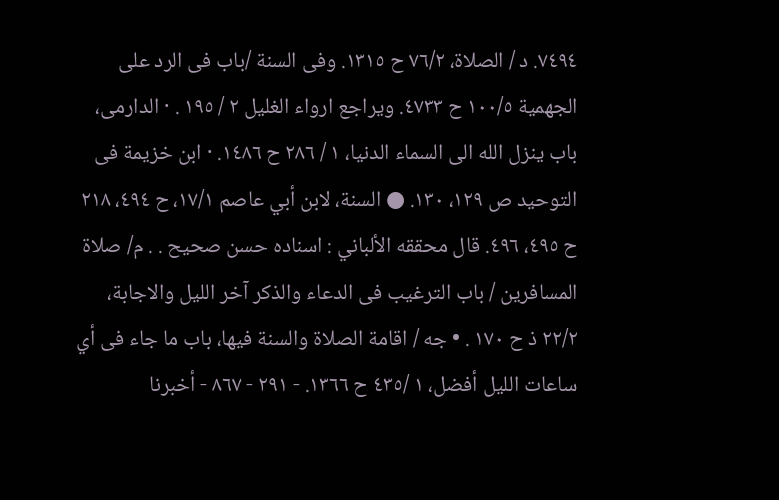٧٤٩٤. د / الصلاة، ٧٦/٢ ح ١٣١٥. وفى السنة /باب فى الرد على الجهمية ١٠٠/٥ ح ٤٧٣٣. ويراجع ارواء الغليل ٢ / ١٩٥ . · الدارمى، باب ينزل الله الى السماء الدنيا، ١ / ٢٨٦ ح ١٤٨٦. · ابن خزيمة فى التوحيد ص ١٢٩، ١٣٠. ● السنة، لابن أبي عاصم ١٧/١، ح ٤٩٤، ٢١٨ ح ٤٩٥، ٤٩٦. قال محققه الألباني : اسناده حسن صحیح . . م/ صلاة المسافرين / باب الترغيب فى الدعاء والذكر آخر الليل والاجابة، ٢٢/٢ ذ ح ١٧٠ . • جه / اقامة الصلاة والسنة فيها، باب ما جاء فى أي ساعات الليل أفضل، ١ /٤٣٥ ح ١٣٦٦. - ٢٩١ - ٨٦٧ - أخبرنا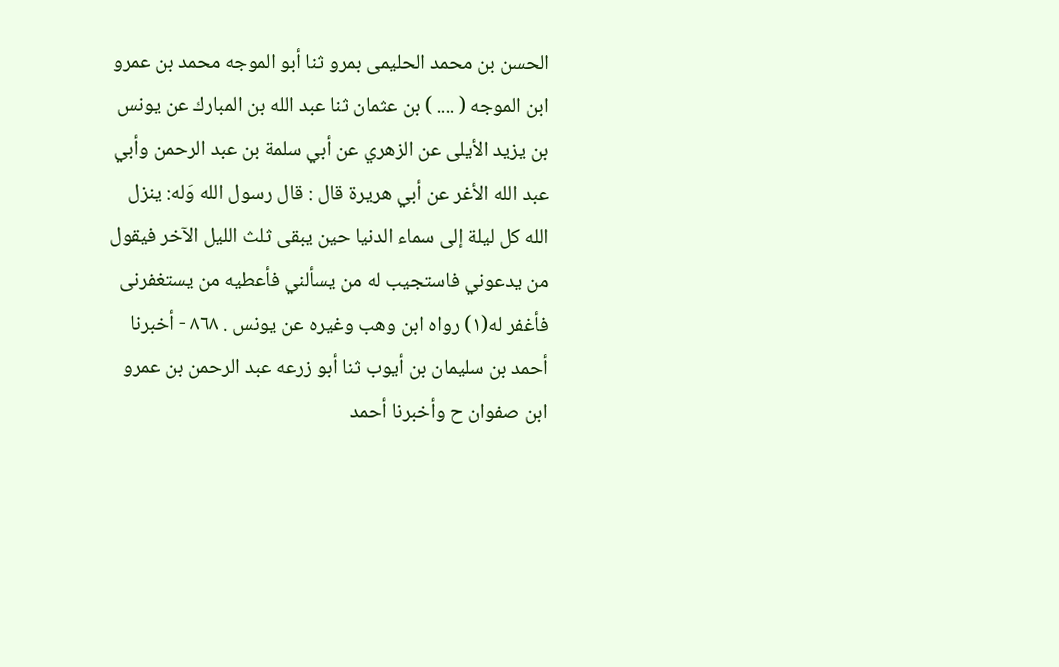الحسن بن محمد الحلیمی بمرو ثنا أبو الموجه محمد بن عمرو ابن الموجه ( .... ) بن عثمان ثنا عبد الله بن المبارك عن يونس بن يزيد الأيلى عن الزهري عن أبي سلمة بن عبد الرحمن وأبي عبد الله الأغر عن أبي هريرة قال : قال رسول الله وَله: ينزل الله كل ليلة إلى سماء الدنيا حين يبقى ثلث الليل الآخر فيقول من يدعوني فاستجيب له من يسألني فأعطيه من یستغفرنی فأغفر له(١) رواه ابن وهب وغيره عن يونس . ٨٦٨ - أخبرنا أحمد بن سليمان بن أيوب ثنا أبو زرعه عبد الرحمن بن عمرو ابن صفوان ح وأخبرنا أحمد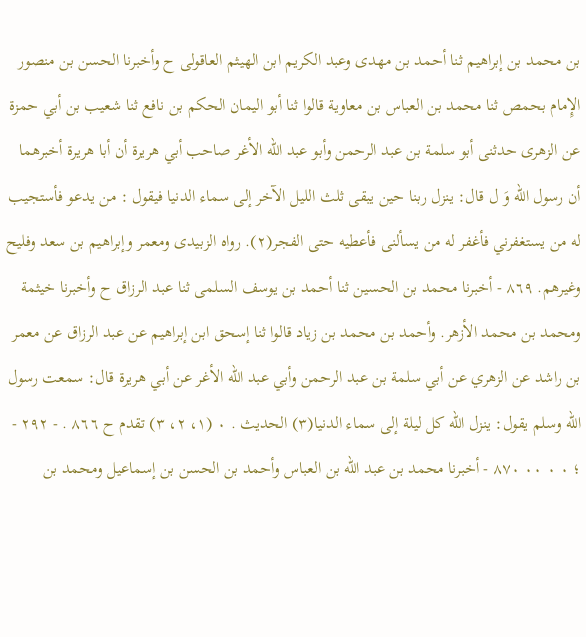بن محمد بن إبراهيم ثنا أحمد بن مهدی وعبد الکریم ابن الهيثم العاقولى ح وأخبرنا الحسن بن منصور الإِمام بحمص ثنا محمد بن العباس بن معاوية قالوا ثنا أبو اليمان الحكم بن نافع ثنا شعيب بن أبي حمزة عن الزهرى حدثنى أبو سلمة بن عبد الرحمن وأبو عبد الله الأغر صاحب أبي هريرة أن أبا هريرة أخبرهما أن رسول الله وَ ل قال: ينزل ربنا حين يبقى ثلث الليل الآخر إلى سماء الدنيا فيقول : من يدعو فأستجيب له من يستغفرني فأغفر له من يسألنى فأعطيه حتى الفجر(٢). رواه الزبيدى ومعمر وإبراهيم بن سعد وفليح وغيرهم. ٨٦٩ - أخبرنا محمد بن الحسين ثنا أحمد بن يوسف السلمى ثنا عبد الرزاق ح وأخبرنا خيثمة ومحمد بن محمد الأزهر. وأحمد بن محمد بن زياد قالوا ثنا إسحق ابن إبراهيم عن عبد الرزاق عن معمر بن راشد عن الزهري عن أبي سلمة بن عبد الرحمن وأبي عبد الله الأغر عن أبي هريرة قال: سمعت رسول الله وسلم يقول: ينزل الله كل ليلة إلى سماء الدنيا(٣) الحديث . ٠ (١، ٢، ٣) تقدم ح ٨٦٦ . - ٢٩٢ - ؛ ٠ ٠ ٠٠ ٨٧٠ - أخبرنا محمد بن عبد الله بن العباس وأحمد بن الحسن بن إسماعيل ومحمد بن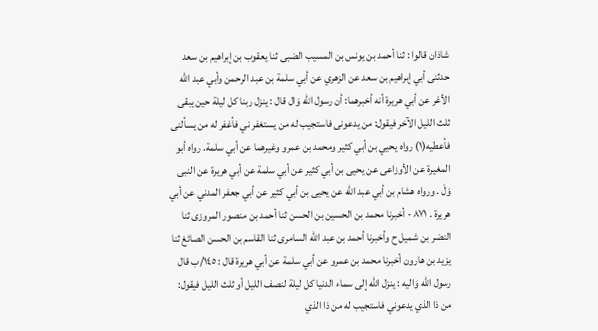شاذان قالوا : ثنا أحمد بن يونس بن المسيب الضبى ثنا يعقوب بن إبراهيم بن سعد حدثنى أبي إبراهيم بن سعد عن الزهري عن أبي سلمة بن عبد الرحمن وأبي عبد الله الأغر عن أبي هريرة أنه أخبرهما: أن رسول الله وَال قال : ينزل ربنا کل ليلة حين يبقى ثلث الليل الآخر فيقول: من يدعونی فاستجيب له من يستغفر ني فأغفر له من يسألنى فأعطيه(١) رواه يحيي بن أبي كثير ومحمد بن عمرو وغيرهما عن أبي سلمة. رواه أبو المغيرة عن الأوزاعى عن يحيى بن أبي كثير عن أبي سلمة عن أبي هريرة عن النبى وَلَ . ورواه هشام بن أبي عبد الله عن يحيى بن أبي كثير عن أبي جعفر المدني عن أبي هريرة . ٨٧١ - أخبرنا محمد بن الحسين بن الحسن ثنا أحمد بن منصور المروزى ثنا النضر بن شميل ح وأخبرنا أحمد بن عبد الله السامرى ثنا القاسم بن الحسن الصائغ ثنا يزيد بن هارون أخبرنا محمد بن عمرو عن أبي سلمة عن أبي هريرة قال : ١٤٥/ب قال رسول الله وَاليه : ينزل الله إلى سماء الدنيا كل ليلة لنصف الليل أو ثلث الليل فيقول: من ذا الذي يدعوني فاستجيب له من ذا الذي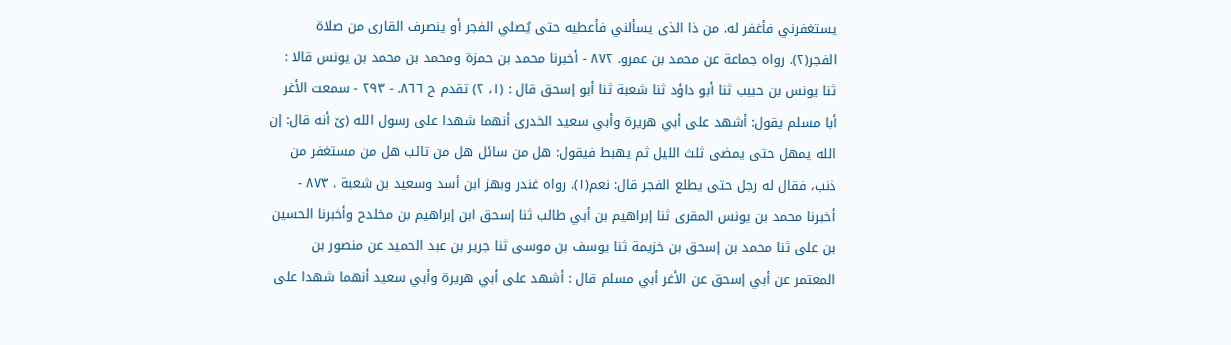يستغفرني فأغفر له. من ذا الذى يسألني فأعطيه حتى يُصلي الفجر أو ينصرف القارى من صلاة الفجر(٢). رواه جماعة عن محمد بن عمرو. ٨٧٢ - أخبرنا محمد بن حمزة ومحمد بن محمد بن يونس قالا : ثنا يونس بن حبيب ثنا أبو داؤد ثنا شعبة ثنا أبو إسحق قال : (١، ٢) تقدم ح ٨٦٦. - ٢٩٣ - سمعت الأغر أبا مسلم يقول: أشهد على أبي هريرة وأبي سعيد الخدری أنهما شهدا على رسول الله (ێ أنه قال: إن الله يمهل حتى يمضى ثلث الليل ثم يهبط فيقول: هل من سائل هل من تائب هل من مستغفر من ذنب، فقال له رجل حتى يطلع الفجر قال: نعم(١). رواه غندر وبهز ابن أسد وسعيد بن شعبة . ٨٧٣ - أخبرنا محمد بن يونس المقرى ثنا إبراهيم بن أبي طالب ثنا إسحق ابن إبراهيم بن مخلدح وأخبرنا الحسين بن على ثنا محمد بن إسحق بن خزيمة ثنا يوسف بن موسى ثنا جرير بن عبد الحميد عن منصور بن المعتمر عن أبي إسحق عن الأغر أبي مسلم قال : أشهد على أبي هريرة وأبي سعيد أنهما شهدا على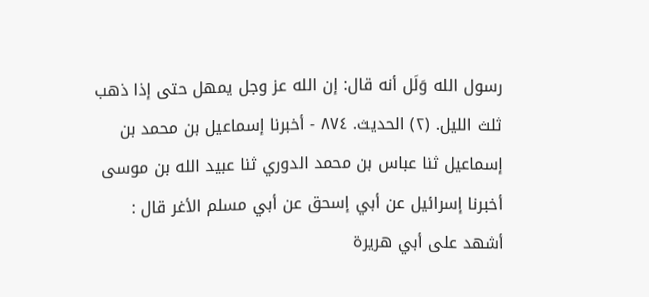رسول الله وَلَل أنه قال: إن الله عز وجل يمهل حتى إذا ذهب ثلث الليل. (٢) الحديث. ٨٧٤ - أخبرنا إسماعيل بن محمد بن إسماعيل ثنا عباس بن محمد الدوري ثنا عبيد الله بن موسى أخبرنا إسرائيل عن أبي إسحق عن أبي مسلم الأغر قال : أشهد على أبي هريرة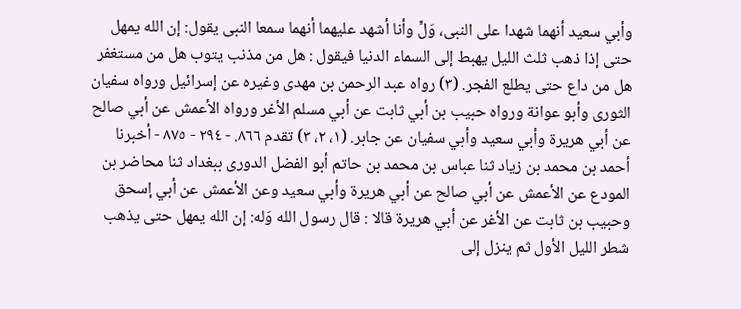وأبي سعيد أنهما شهدا على النبى، وَلٍّ وأنا أشهد عليهما أنهما سمعا النبى يقول: إن الله يمهل حتى إذا ذهب ثلث الليل يهبط إلى السماء الدنيا فيقول : هل من مذنب يتوب هل من مستغفر هل من داع حتى يطلع الفجر. (٣) رواه عبد الرحمن بن مهدى وغيره عن إسرائيل ورواه سفيان الثورى وأبو عوانة ورواه حبيب بن أبي ثابت عن أبي مسلم الأغر ورواه الأعمش عن أبي صالح عن أبي هريرة وأبي سعيد وأبي سفيان عن جابر. (١، ٢، ٣) تقدم ٨٦٦. - ٢٩٤ - ٨٧٥ - أخبرنا أحمد بن محمد بن زياد ثنا عباس بن محمد بن حاتم أبو الفضل الدورى ببغداد ثنا محاضر بن المودع عن الأعمش عن أبي صالح عن أبي هريرة وأبي سعيد وعن الأعمش عن أبي إسحق وحبيب بن ثابت عن الأغر عن أبي هريرة قالا : قال رسول الله وَله: إن الله يمهل حتى يذهب شطر الليل الأول ثم ينزل إلى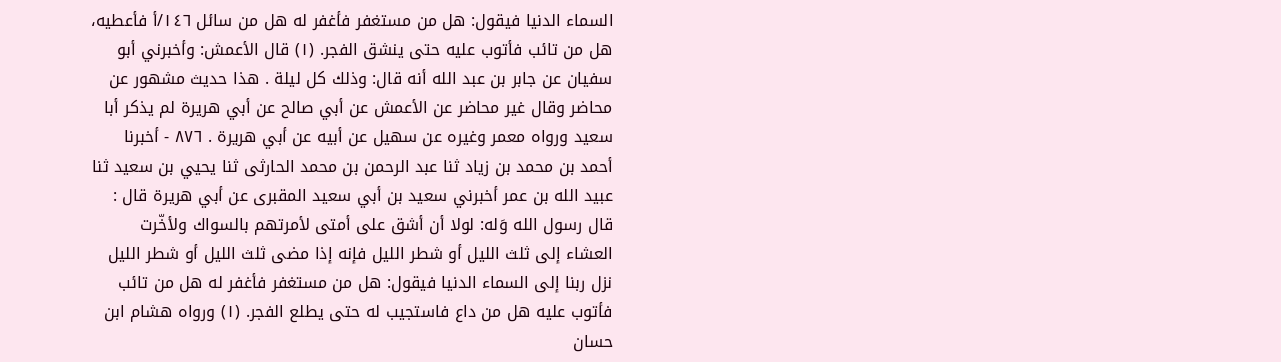السماء الدنيا فيقول: هل من مستغفر فأغفر له هل من سائل ١٤٦/أ فأعطيه، هل من تائب فأتوب عليه حتى ينشق الفجر. (١) قال الأعمش: وأخبرني أبو سفيان عن جابر بن عبد الله أنه قال: وذلك كل ليلة . هذا حديث مشهور عن محاضر وقال غير محاضر عن الأعمش عن أبي صالح عن أبي هريرة لم يذكر أبا سعيد ورواه معمر وغيره عن سهيل عن أبيه عن أبي هريرة . ٨٧٦ - أخبرنا أحمد بن محمد بن زياد ثنا عبد الرحمن بن محمد الحارثی ثنا يحيي بن سعيد ثنا عبيد الله بن عمر أخبرني سعيد بن أبي سعيد المقبرى عن أبي هريرة قال : قال رسول الله وَله: لولا أن أشق على أمتى لأمرتهم بالسواك ولأخّرت العشاء إلى ثلث الليل أو شطر اللیل فإنه إذا مضى ثلث الليل أو شطر الليل نزل ربنا إلى السماء الدنيا فيقول: هل من مستغفر فأغفر له هل من تائب فأتوب عليه هل من داع فاستجيب له حتى يطلع الفجر. (١) ورواه هشام ابن حسان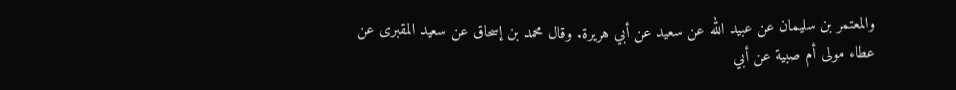والمعتمر بن سليمان عن عبيد الله عن سعيد عن أبي هريرة. وقال محمد بن إسحاق عن سعيد المقبرى عن عطاء مولى أم صبية عن أبي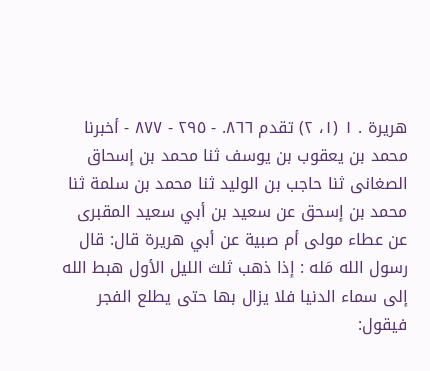هريرة . ١ (١، ٢) تقدم ٨٦٦. - ٢٩٥ - ٨٧٧ - أخبرنا محمد بن يعقوب بن يوسف ثنا محمد بن إسحاق الصغانى ثنا حاجب بن الوليد ثنا محمد بن سلمة ثنا محمد بن إسحق عن سعيد بن أبي سعيد المقبرى عن عطاء مولى أم صبية عن أبي هريرة قال: قال رسول الله مَله : إذا ذهب ثلث الليل الأول هبط الله إلى سماء الدنيا فلا يزال بها حتى يطلع الفجر فيقول: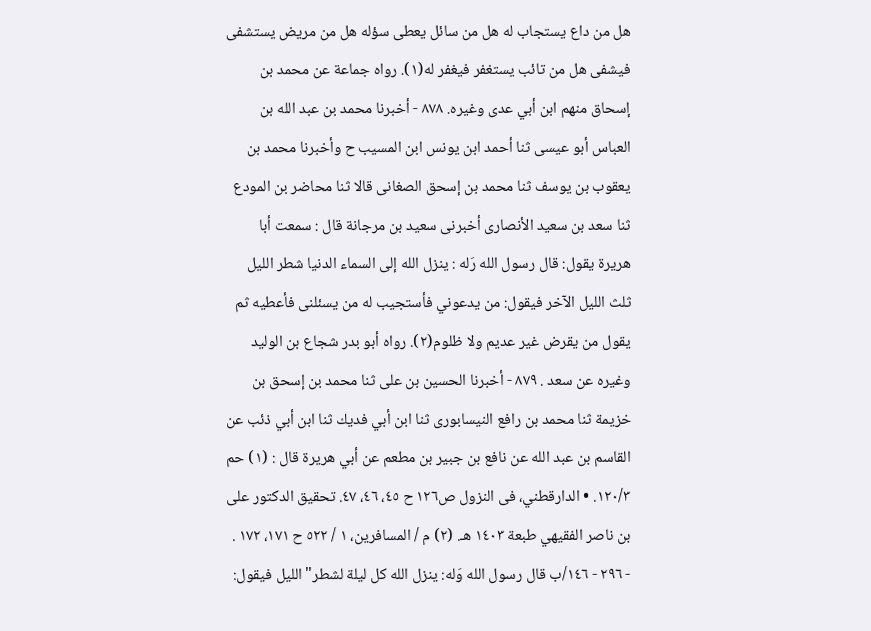هل من داع يستجاب له هل من سائل يعطى سؤله هل من مريض يستشفى فيشفى هل من تائب يستغفر فيغفر له(١). رواه جماعة عن محمد بن إسحاق منهم ابن أبي عدى وغيره. ٨٧٨ - أخبرنا محمد بن عبد الله بن العباس أبو عيسى ثنا أحمد ابن يونس ابن المسيب ح وأخبرنا محمد بن يعقوب بن يوسف ثنا محمد بن إسحق الصغانى قالا ثنا محاضر بن المودع ثنا سعد بن سعيد الأنصارى أخبرنى سعيد بن مرجانة قال : سمعت أبا هريرة يقول: قال رسول الله رَله : ينزل الله إلى السماء الدنيا شطر الليل ثلث الليل الآخر فيقول: من يدعوني فأستجيب له من يسئلنى فأعطيه ثم يقول من يقرض غير عديم ولا ظلوم(٢). رواه أبو بدر شجاع بن الوليد وغيره عن سعد . ٨٧٩ - أخبرنا الحسين بن على ثنا محمد بن إسحق بن خزيمة ثنا محمد بن رافع النيسابورى ثنا ابن أبي فديك ثنا ابن أبي ذئب عن القاسم بن عبد الله عن نافع بن جبير بن مطعم عن أبي هريرة قال : (١) حم ١٢٠/٣. • الدارقطني، فى النزول ص١٢٦ ح ٤٥، ٤٦، ٤٧. تحقيق الدكتور على بن ناصر الفقيهي طبعة ١٤٠٣ هـ. (٢) م / المسافرين، ١ / ٥٢٢ ح ١٧١، ١٧٢ . - ٢٩٦ - ١٤٦/ب قال رسول الله وَله: ينزل الله كل ليلة لشطر" الليل فيقول: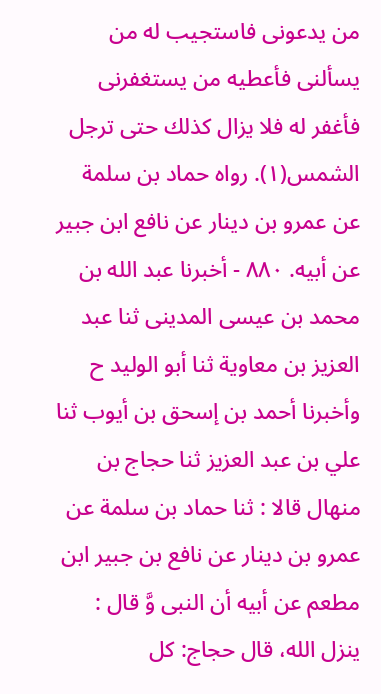من يدعونى فاستجيب له من يسألنى فأعطيه من يستغفرنى فأغفر له فلا يزال كذلك حتى ترجل الشمس(١). رواه حماد بن سلمة عن عمرو بن دينار عن نافع ابن جبير عن أبيه. ٨٨٠ - أخبرنا عبد الله بن محمد بن عيسى المدينى ثنا عبد العزيز بن معاوية ثنا أبو الوليد ح وأخبرنا أحمد بن إسحق بن أيوب ثنا علي بن عبد العزيز ثنا حجاج بن منهال قالا : ثنا حماد بن سلمة عن عمرو بن دينار عن نافع بن جبير ابن مطعم عن أبيه أن النبى وَّ قال : ينزل الله، قال حجاج: كل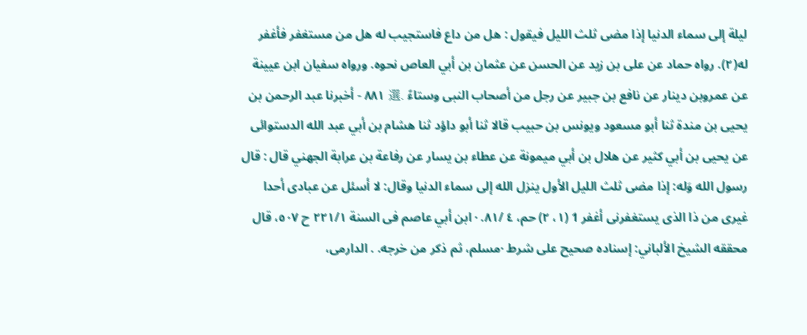ليلة إلى سماء الدنيا إذا مضى ثلث الليل فيقول : هل من داع فاستجيب له هل من مستغفر فأغفر له(٢). رواه حماد عن على بن زيد عن الحسن عن عثمان بن أبي العاص نحوه. ورواه سفيان ابن عيينة عن عمروبن دينار عن نافع بن جبير عن رجل من أصحاب النبى وستاءً .選 ٨٨١ - أخبرنا عبد الرحمن بن يحيى بن مندة ثنا أبو مسعود ويونس بن حبیب قالا ثنا أبو داؤد ثنا هشام بن أبي عبد الله الدستوائی عن يحيى بن أبي كثير عن هلال بن أبي ميمونة عن عطاء بن يسار عن رفاعة بن عرابة الجهني قال : قال رسول الله وَله: إذا مضى ثلث الليل الأول ينزل الله إلى سماء الدنيا وقال: لا أسئل عن عبادى أحدا غيرى من ذا الذى يستغفرنى أغفر 1 (١، ٢) حم، ٤ /٨١. · ابن أبي عاصم فى السنة ٢٢١/١ ح ٥٠٧، قال محققه الشيخ الألباني: إسناده صحيح على شرط ·مسلم، ثم ذکر من خرجه. . الدارمى،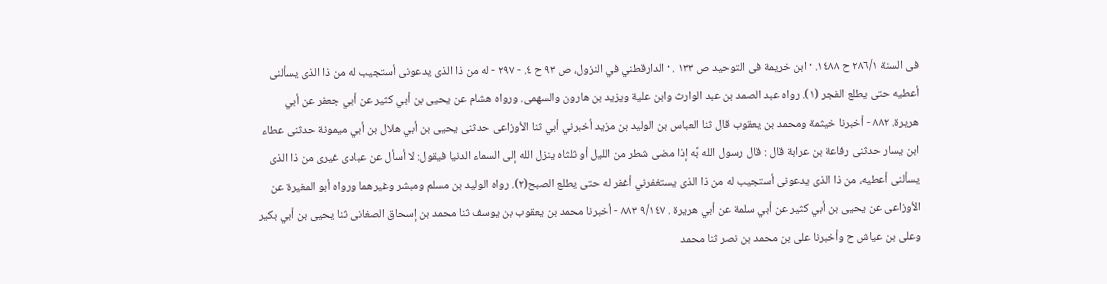فى السنة ٢٨٦/١ ح ١٤٨٨. · ابن خريمة فى التوحيد ص ١٣٣ . · الدارقطني في النزول، ص ٩٣ ح ٤. - ٢٩٧ - له من ذا الذى يدعونى أستجيب له من ذا الذى يسألنى أعطيه حتى يطلع الفجر (١). رواه عبد الصمد بن عبد الوارث وابن علية ويزيد بن هارون والسهمى. ورواه هشام عن يحيى بن أبي كثير عن أبي جعفر عن أبي هريرة. ٨٨٢ - أخبرنا خيثمة ومحمد بن يعقوب قال ثنا العباس بن الوليد بن مزيد أخبرني أبي ثنا الأوزاعى حدثنى يحيى بن أبي هلال بن أبي ميمونة حدثنى عطاء ابن يسار حدثنى رفاعة بن عرابة قال : قال رسول الله بَّه إذا مضى شطر من الليل أو ثلثاه ينزل الله إلى السماء الدنيا فيقول: لا أسأل عن عبادى غيرى من ذا الذى يسألنى أعطيه، من ذا الذى يدعونى أستجيب له من ذا الذى يستغفرني أغفر له حتى يطلع الصبح(٢). رواه الوليد بن مسلم ومبشر وغيرهما ورواه أبو المغيرة عن الأوزاعى عن يحيى بن أبي كثير عن أبي سلمة عن أبي هريرة . ٩/١٤٧ ٨٨٣ - أخبرنا محمد بن يعقوب بن يوسف ثنا محمد بن إسحاق الصغانى ثنا يحيى بن أبي بكير وعلى بن عياش ح وأخبرنا على بن محمد بن نصر ثنا محمد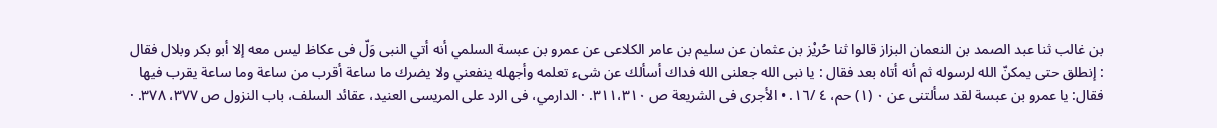بن غالب ثنا عبد الصمد بن النعمان البزاز قالوا ثنا حُريْز بن عثمان عن سليم بن عامر الكلاعى عن عمرو بن عبسة السلمي أنه أتي النبى وَلّ فى عكاظ ليس معه إلا أبو بكر وبلال فقال : إنطلق حتی یمکنّ الله لرسوله ثم أنه أتاه بعد فقال : یا نبی الله جعلنی الله فداك أسألك عن شىء تعلمه وأجهله ينفعني ولا يضرك ما ساعة أقرب من ساعة وما ساعة يقرب فيها فقال: يا عمرو بن عبسة لقد سألتنى عن ٠ (١) حم، ٤ /١٦. • الأجرى فى الشريعة ص ٣١١،٣١٠. · الدارمي، فى الرد على المريسى العنيد، عقائد السلف، باب النزول ص ٣٧٧، ٣٧٨. ·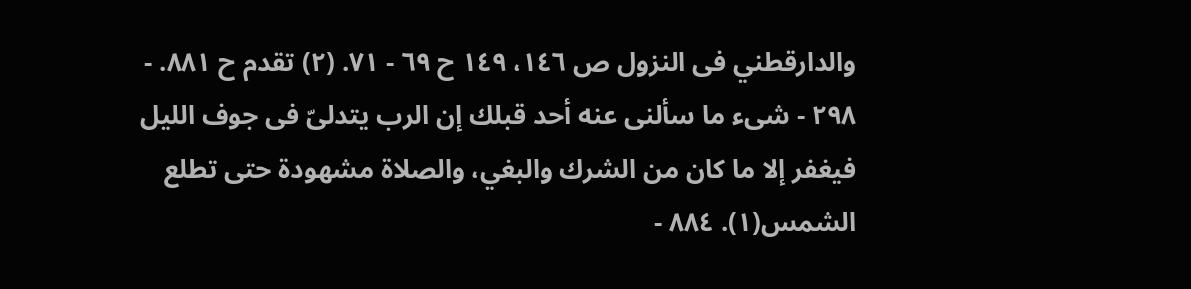والدارقطني فى النزول ص ١٤٦، ١٤٩ ح ٦٩ - ٧١. (٢) تقدم ح ٨٨١. - ٢٩٨ - شىء ما سألنى عنه أحد قبلك إن الرب يتدلىّ فى جوف الليل فيغفر إلا ما كان من الشرك والبغي، والصلاة مشهودة حتى تطلع الشمس(١). ٨٨٤ -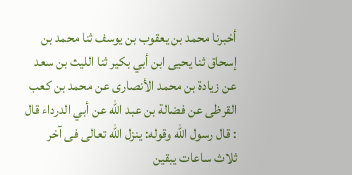أخبرنا محمد بن يعقوب بن يوسف ثنا محمد بن إسحاق ثنا يحيى ابن أبي بكير ثنا الليث بن سعد عن زيادة بن محمد الأنصارى عن محمد بن كعب القرظى عن فضالة بن عبد الله عن أبي الدرداء قال : قال رسول الله وقوله: ينزل الله تعالى فى آخر ثلاث ساعات يبقين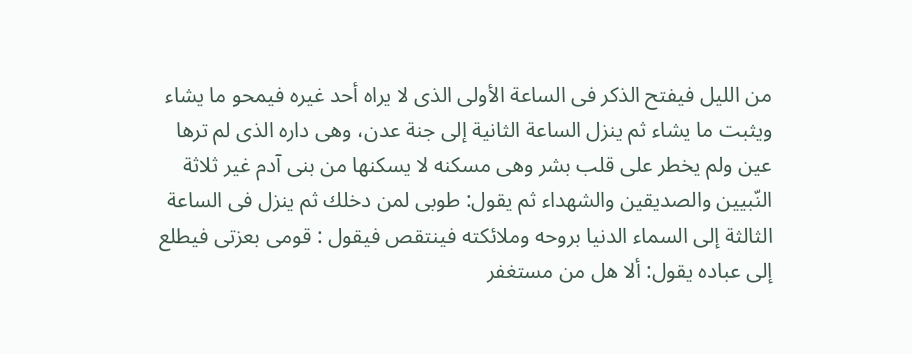من الليل فيفتح الذكر فى الساعة الأولى الذى لا يراه أحد غيره فيمحو ما يشاء ويثبت ما يشاء ثم ينزل الساعة الثانية إلى جنة عدن، وهى داره الذى لم ترها عين ولم يخطر على قلب بشر وهى مسكنه لا يسكنها من بنى آدم غير ثلاثة النّبيين والصديقين والشهداء ثم يقول: طوبى لمن دخلك ثم ينزل فى الساعة الثالثة إلى السماء الدنيا بروحه وملائكته فينتقص فيقول : قومى بعزتى فيطلع إلى عباده يقول: ألا هل من مستغفر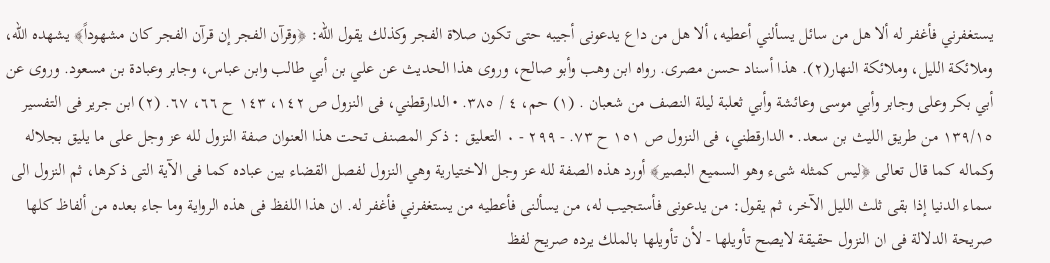يستغفرني فأغفر له ألا هل من سائل يسألني أعطيه، ألا هل من داع يدعونى أجيبه حتى تكون صلاة الفجر وكذلك يقول الله: ﴿وقرآن الفجر إن قرآن الفجر كان مشهوداً﴾ يشهده الله، وملائكة الليل، وملائكة النهار(٢). هذا أسناد حسن مصری. رواه ابن وهب وأبو صالح، وروی هذا الحديث عن علي بن أبي طالب وابن عباس، وجابر وعبادة بن مسعود. وروى عن أبي بكر وعلى وجابر وأبي موسى وعائشة وأبي ثعلبة ليلة النصف من شعبان . (١) حم، ٤ / ٣٨٥. • الدارقطني، فى النزول ص ١٤٢، ١٤٣ ح ٦٦، ٦٧. (٢) ابن جرير فى التفسير ١٣٩/١٥ من طريق الليث بن سعد. • الدارقطني، فى النزول ص ١٥١ ح ٧٣. - ٢٩٩ - ٠ التعليق : ذكر المصنف تحت هذا العنوان صفة النزول لله عز وجل على ما يليق بجلاله وكماله كما قال تعالى ﴿ليس كمثله شىء وهو السميع البصير﴾ أورد هذه الصفة لله عز وجل الاختيارية وهي النزول لفصل القضاء بين عباده كما فى الآية التى ذكرها، ثم النزول الى سماء الدنيا إذا بقى ثلث الليل الآخر، ثم يقول: من يدعونى فأستجيب له، من يسألنى فأعطيه من يستغفرني فأغفر له. ان هذا اللفظ فى هذه الرواية وما جاء بعده من ألفاظ كلها صريحة الدلالة فى ان النزول حقيقة لايصح تأویلها - لأن تأويلها بالملك یرده صریح لفظ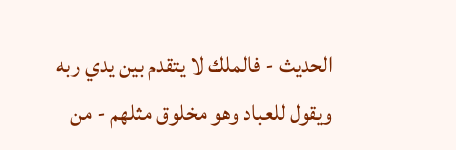الحدیث - فالملك لا یتقدم بين يدي ربه ويقول للعباد وهو مخلوق مثلهم - من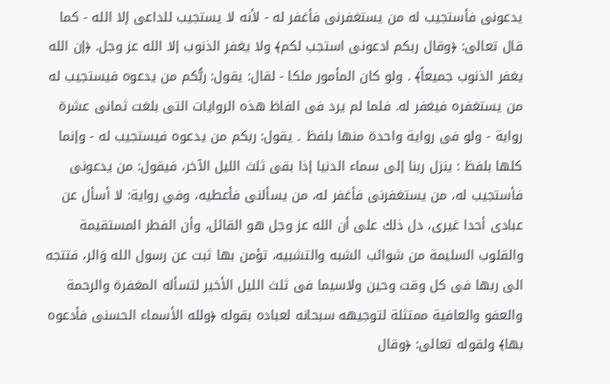يدعونى فأستجيب له من يستغفرنى فأغفر له - لأنه لا يستجيب للداعى إلا الله - كما قال تعالى: ﴿وقال ربكم ادعونى استجب لكم﴾ ولا يغفر الذنوب إلا الله عز وجل. ﴿إن الله يغفر الذنوب جميعاً﴾ . ولو كان المأمور ملكا - لقال: يقول: ربُّكم من يدعوه فيستجيب له من يستغفره فيغفر له. فلما لم يرد فى الفاظ هذه الروايات التى بلغت ثمانى عشرة رواية - ولو فى رواية واحدة منها بلفظ ۔ یقول: ربكم من يدعوه فیستجيب له - وإنما كلها بلفظ : ينزل ربنا إلى سماء الدنيا إذا بقى ثلث الليل الآخر، فيقول: من يدعونى فأستجيب له، من يستغفرنى فأغفر له، من يسألنى فأعطيه، وفي رواية: لا أسأل عن عبادى أحدا غيرى، دل ذلك على أن الله عز وجل هو القائل، وأن الفطر المستقيمة والقلوب السليمة من شوائب الشبه والتشبيه، تؤمن بها ثبت عن رسول الله وَالر، فتتجه الى ربها فى كل وقت وحين ولاسيما فى ثلث الليل الأخير لتسأله المغفرة والرحمة والعفو والعافية ممتثلة لتوجيهه سبحانه لعباده بقوله ﴿ولله الأسماء الحسنى فأدعوه بها﴾ ولقوله تعالى: ﴿وقال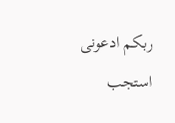ربكم ادعونی استجب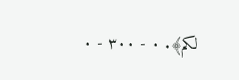لكم﴾. ٠ - ٣٠٠ - ٠